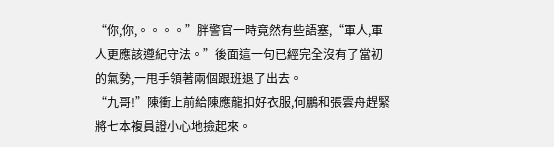“你,你,。。。。”胖警官一時竟然有些語塞,“軍人,軍人更應該遵紀守法。”後面這一句已經完全沒有了當初的氣勢,一甩手領著兩個跟班退了出去。
“九哥!”陳衝上前給陳應龍扣好衣服,何鵬和張雲舟趕緊將七本複員證小心地撿起來。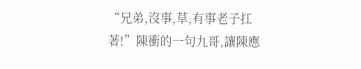“兄弟,沒事,草,有事老子扛著!”陳衝的一句九哥,讓陳應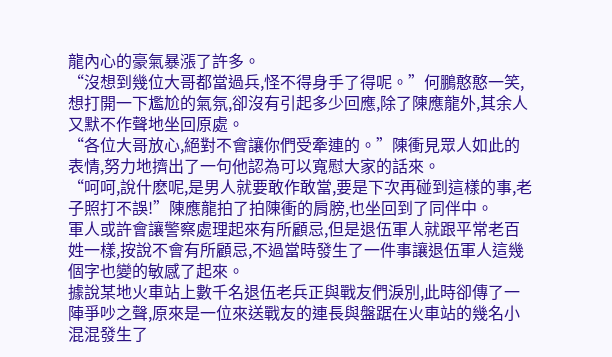龍內心的豪氣暴漲了許多。
“沒想到幾位大哥都當過兵,怪不得身手了得呢。”何鵬憨憨一笑,想打開一下尷尬的氣氛,卻沒有引起多少回應,除了陳應龍外,其余人又默不作聲地坐回原處。
“各位大哥放心,絕對不會讓你們受牽連的。”陳衝見眾人如此的表情,努力地擠出了一句他認為可以寬慰大家的話來。
“呵呵,說什麽呢,是男人就要敢作敢當,要是下次再碰到這樣的事,老子照打不誤!”陳應龍拍了拍陳衝的肩膀,也坐回到了同伴中。
軍人或許會讓警察處理起來有所顧忌,但是退伍軍人就跟平常老百姓一樣,按說不會有所顧忌,不過當時發生了一件事讓退伍軍人這幾個字也變的敏感了起來。
據說某地火車站上數千名退伍老兵正與戰友們淚別,此時卻傳了一陣爭吵之聲,原來是一位來送戰友的連長與盤踞在火車站的幾名小混混發生了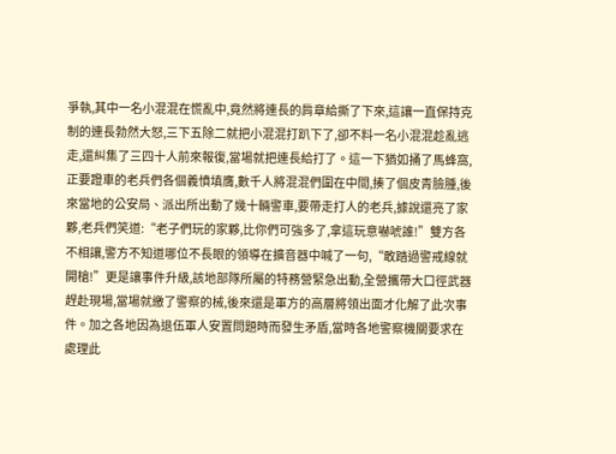爭執,其中一名小混混在慌亂中,竟然將連長的肩章給撕了下來,這讓一直保持克制的連長勃然大怒,三下五除二就把小混混打趴下了,卻不料一名小混混趁亂逃走,還糾集了三四十人前來報復,當場就把連長給打了。這一下猶如捅了馬蜂窩,正要蹬車的老兵們各個義憤填膺,數千人將混混們圍在中間,揍了個皮青臉腫,後來當地的公安局、派出所出動了幾十輛警車,要帶走打人的老兵,據說還亮了家夥,老兵們笑道:“老子們玩的家夥,比你們可強多了,拿這玩意嚇唬誰!”雙方各不相讓,警方不知道哪位不長眼的領導在擴音器中喊了一句,“敢踏過警戒線就開槍!”更是讓事件升級,該地部隊所屬的特務營緊急出動,全營攜帶大口徑武器趕赴現場,當場就繳了警察的械,後來還是軍方的高層將領出面才化解了此次事件。加之各地因為退伍軍人安置問題時而發生矛盾,當時各地警察機關要求在處理此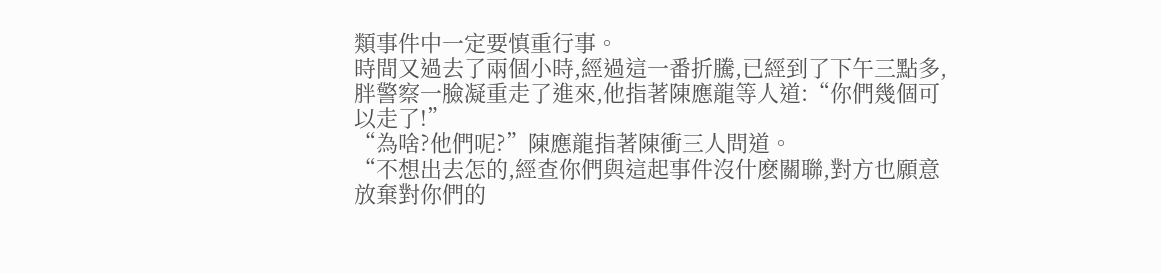類事件中一定要慎重行事。
時間又過去了兩個小時,經過這一番折騰,已經到了下午三點多,胖警察一臉凝重走了進來,他指著陳應龍等人道:“你們幾個可以走了!”
“為啥?他們呢?”陳應龍指著陳衝三人問道。
“不想出去怎的,經查你們與這起事件沒什麽關聯,對方也願意放棄對你們的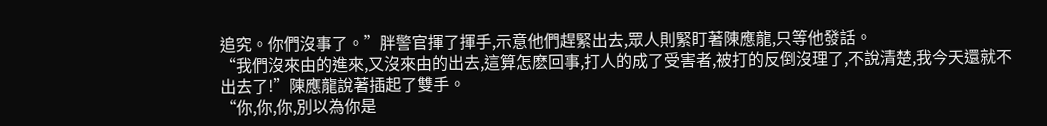追究。你們沒事了。”胖警官揮了揮手,示意他們趕緊出去,眾人則緊盯著陳應龍,只等他發話。
“我們沒來由的進來,又沒來由的出去,這算怎麽回事,打人的成了受害者,被打的反倒沒理了,不說清楚,我今天還就不出去了!”陳應龍說著插起了雙手。
“你,你,你,別以為你是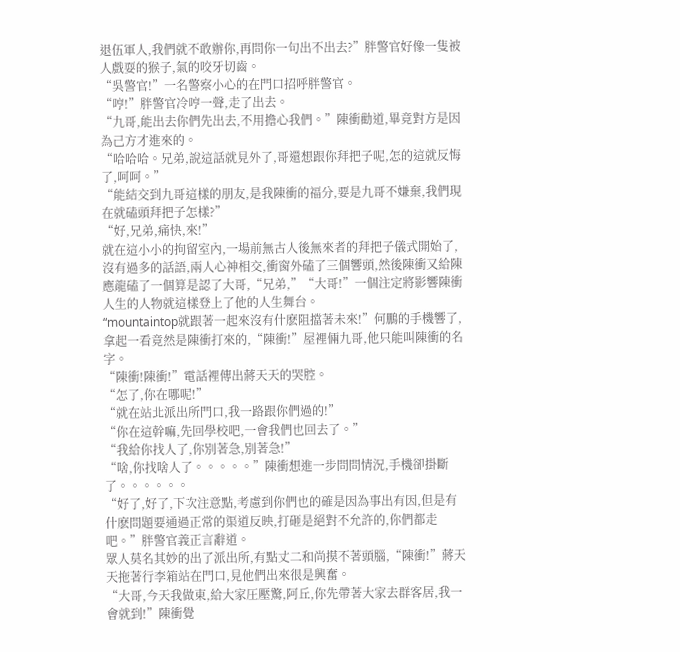退伍軍人,我們就不敢辦你,再問你一句出不出去?”胖警官好像一隻被人戲耍的猴子,氣的咬牙切齒。
“吳警官!”一名警察小心的在門口招呼胖警官。
“哼!”胖警官冷哼一聲,走了出去。
“九哥,能出去你們先出去,不用擔心我們。”陳衝勸道,畢竟對方是因為己方才進來的。
“哈哈哈。兄弟,說這話就見外了,哥還想跟你拜把子呢,怎的這就反悔了,呵呵。”
“能結交到九哥這樣的朋友,是我陳衝的福分,要是九哥不嫌棄,我們現在就磕頭拜把子怎樣?”
“好,兄弟,痛快,來!”
就在這小小的拘留室內,一場前無古人後無來者的拜把子儀式開始了,沒有過多的話語,兩人心神相交,衝窗外磕了三個響頭,然後陳衝又給陳應龍磕了一個算是認了大哥,“兄弟,”“大哥!”一個注定將影響陳衝人生的人物就這樣登上了他的人生舞台。
“mountaintop就跟著一起來沒有什麽阻擋著未來!”何鵬的手機響了,拿起一看竟然是陳衝打來的,“陳衝!”屋裡倆九哥,他只能叫陳衝的名字。
“陳衝!陳衝!”電話裡傳出蔣天天的哭腔。
“怎了,你在哪呢!”
“就在站北派出所門口,我一路跟你們過的!”
“你在這幹嘛,先回學校吧,一會我們也回去了。”
“我給你找人了,你別著急,別著急!”
“啥,你找啥人了。。。。。”陳衝想進一步問問情況,手機卻掛斷了。。。。。。
“好了,好了,下次注意點,考慮到你們也的確是因為事出有因,但是有什麽問題要通過正常的渠道反映,打砸是絕對不允許的,你們都走吧。”胖警官義正言辭道。
眾人莫名其妙的出了派出所,有點丈二和尚摸不著頭腦,“陳衝!”蔣天天拖著行李箱站在門口,見他們出來很是興奮。
“大哥,今天我做東,給大家圧壓驚,阿丘,你先帶著大家去群客居,我一會就到!”陳衝覺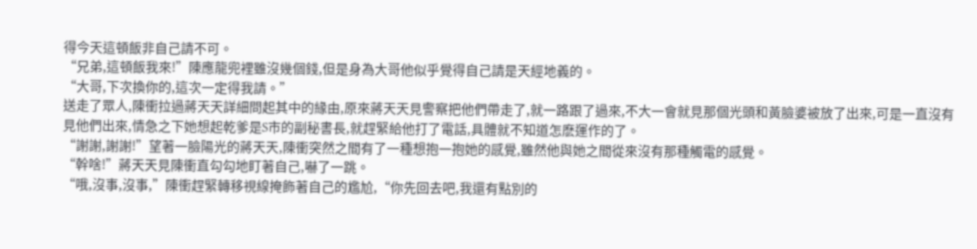得今天這頓飯非自己請不可。
“兄弟,這頓飯我來!”陳應龍兜裡雖沒幾個錢,但是身為大哥他似乎覺得自己請是天經地義的。
“大哥,下次換你的,這次一定得我請。”
送走了眾人,陳衝拉過蔣天天詳細問起其中的緣由,原來蔣天天見警察把他們帶走了,就一路跟了過來,不大一會就見那個光頭和黃臉婆被放了出來,可是一直沒有見他們出來,情急之下她想起乾爹是S市的副秘書長,就趕緊給他打了電話,具體就不知道怎麽運作的了。
“謝謝,謝謝!”望著一臉陽光的蔣天天,陳衝突然之間有了一種想抱一抱她的感覺,雖然他與她之間從來沒有那種觸電的感覺。
“幹啥!”蔣天天見陳衝直勾勾地盯著自己,嚇了一跳。
“哦,沒事,沒事,”陳衝趕緊轉移視線掩飾著自己的尷尬,“你先回去吧,我還有點別的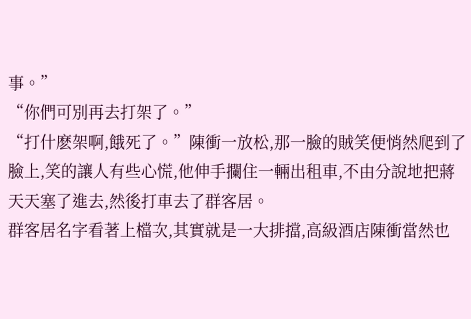事。”
“你們可別再去打架了。”
“打什麽架啊,餓死了。”陳衝一放松,那一臉的賊笑便悄然爬到了臉上,笑的讓人有些心慌,他伸手攔住一輛出租車,不由分說地把蔣天天塞了進去,然後打車去了群客居。
群客居名字看著上檔次,其實就是一大排擋,高級酒店陳衝當然也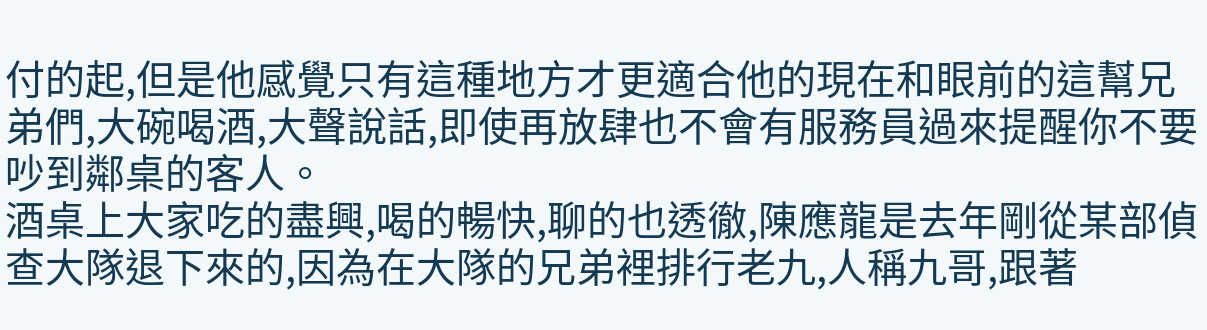付的起,但是他感覺只有這種地方才更適合他的現在和眼前的這幫兄弟們,大碗喝酒,大聲說話,即使再放肆也不會有服務員過來提醒你不要吵到鄰桌的客人。
酒桌上大家吃的盡興,喝的暢快,聊的也透徹,陳應龍是去年剛從某部偵查大隊退下來的,因為在大隊的兄弟裡排行老九,人稱九哥,跟著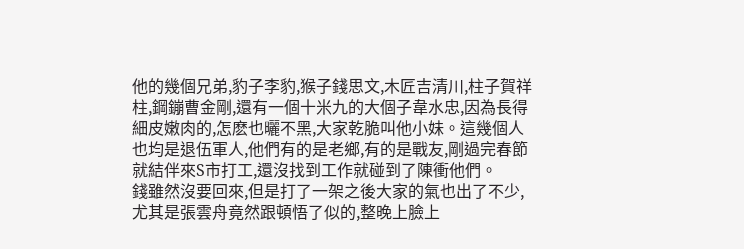他的幾個兄弟,豹子李豹,猴子錢思文,木匠吉清川,柱子賀祥柱,鋼鏰曹金剛,還有一個十米九的大個子韋水忠,因為長得細皮嫩肉的,怎麽也曬不黑,大家乾脆叫他小妹。這幾個人也均是退伍軍人,他們有的是老鄉,有的是戰友,剛過完春節就結伴來S市打工,還沒找到工作就碰到了陳衝他們。
錢雖然沒要回來,但是打了一架之後大家的氣也出了不少,尤其是張雲舟竟然跟頓悟了似的,整晚上臉上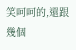笑呵呵的,還跟幾個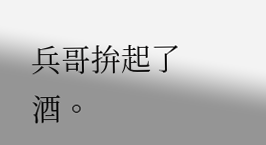兵哥拚起了酒。